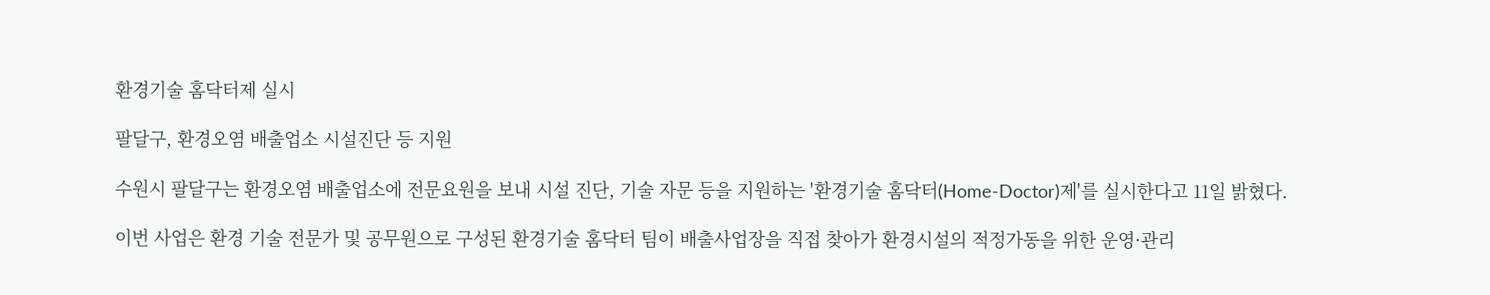환경기술 홈닥터제 실시

팔달구, 환경오염 배출업소 시설진단 등 지원

수원시 팔달구는 환경오염 배출업소에 전문요원을 보내 시설 진단, 기술 자문 등을 지원하는 '환경기술 홈닥터(Home-Doctor)제'를 실시한다고 11일 밝혔다.

이번 사업은 환경 기술 전문가 및 공무원으로 구성된 환경기술 홈닥터 팀이 배출사업장을 직접 찾아가 환경시설의 적정가동을 위한 운영·관리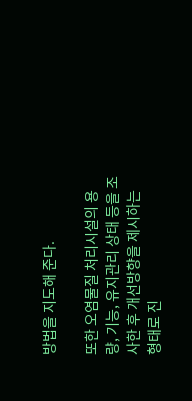방법을 지도해 준다.

또한 오염물질 처리시설의 용량, 기능, 유지관리 상태 등을 조사한 후 개선방향을 제시하는 형태로 진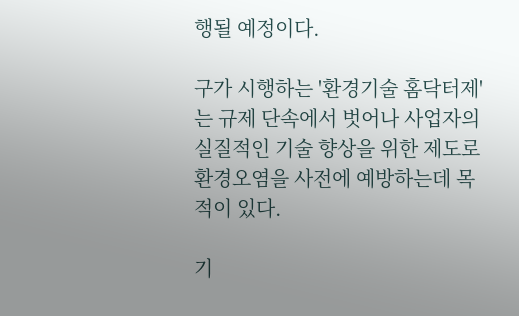행될 예정이다.

구가 시행하는 '환경기술 홈닥터제'는 규제 단속에서 벗어나 사업자의 실질적인 기술 향상을 위한 제도로 환경오염을 사전에 예방하는데 목적이 있다.

기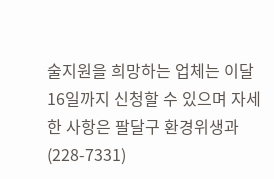술지원을 희망하는 업체는 이달 16일까지 신청할 수 있으며 자세한 사항은 팔달구 환경위생과(228-7331)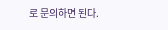로 문의하면 된다.